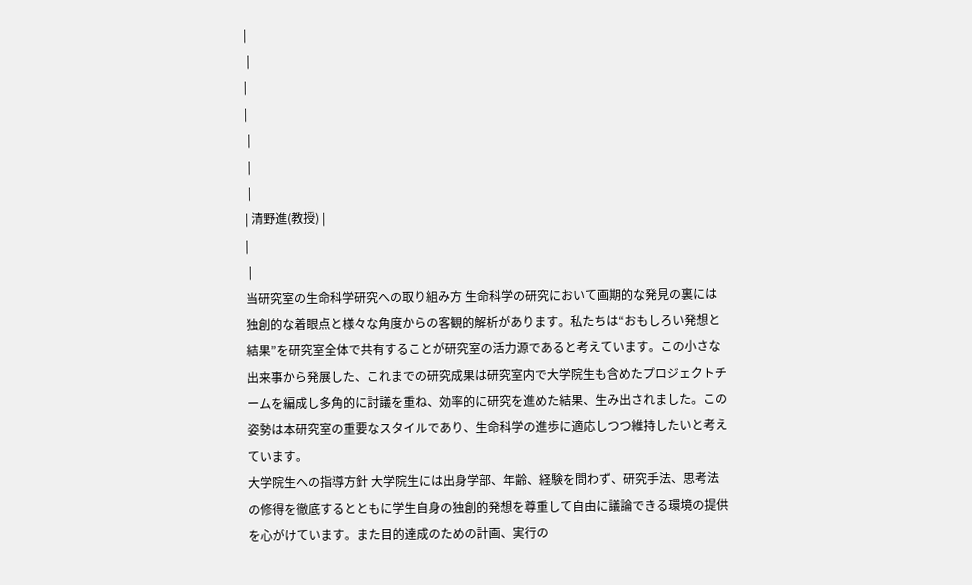|
 |
|
|
 |
 |
 |
| 清野進(教授) |
|
 |
当研究室の生命科学研究への取り組み方 生命科学の研究において画期的な発見の裏には独創的な着眼点と様々な角度からの客観的解析があります。私たちは“おもしろい発想と結果”を研究室全体で共有することが研究室の活力源であると考えています。この小さな出来事から発展した、これまでの研究成果は研究室内で大学院生も含めたプロジェクトチームを編成し多角的に討議を重ね、効率的に研究を進めた結果、生み出されました。この姿勢は本研究室の重要なスタイルであり、生命科学の進歩に適応しつつ維持したいと考えています。
大学院生への指導方針 大学院生には出身学部、年齢、経験を問わず、研究手法、思考法の修得を徹底するとともに学生自身の独創的発想を尊重して自由に議論できる環境の提供を心がけています。また目的達成のための計画、実行の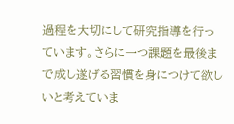過程を大切にして研究指導を行っています。さらに一つ課題を最後まで成し遂げる習慣を身につけて欲しいと考えていま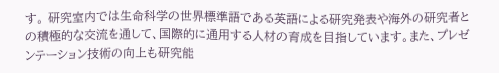す。 研究室内では生命科学の世界標準語である英語による研究発表や海外の研究者との積極的な交流を通して、国際的に通用する人材の育成を目指しています。また、プレゼンテーション技術の向上も研究能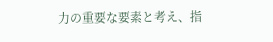力の重要な要素と考え、指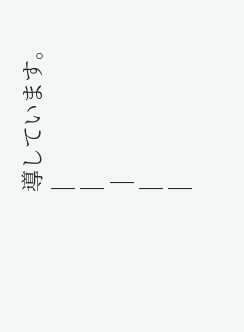導しています。
|
|
 |
|
|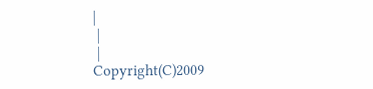|
 |
 |
Copyright(C)2009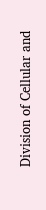Division of Cellular and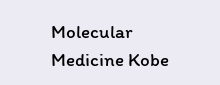Molecular Medicine Kobe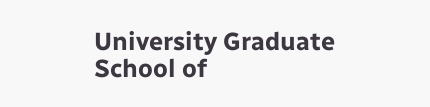University Graduate School of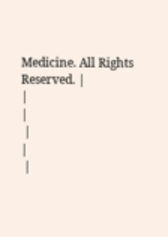Medicine. All Rights Reserved. |
|
|
 |
|
 |